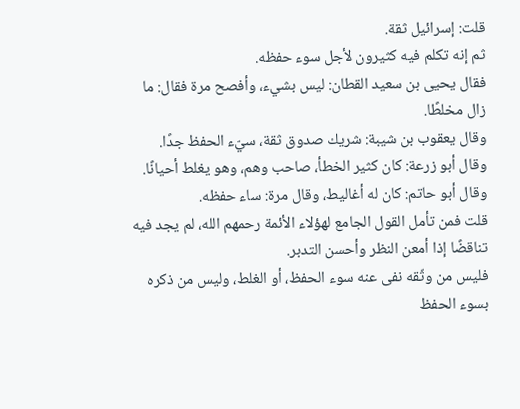قلت: إسرائيل ثقة.
ثم إنه تكلم فيه كثيرون لأجل سوء حفظه.
فقال يحيى بن سعيد القطان: ليس بشيء، وأفصح مرة فقال: ما زال مخلطًا.
وقال يعقوب بن شيبة: شريك صدوق ثقة، سيّء الحفظ جدًا.
وقال أبو زرعة: كان كثير الخطأ، صاحب وهم، وهو يغلط أحيانًا.
وقال أبو حاتم: كان له أغاليط، وقال مرة: ساء حفظه.
قلت فمن تأمل القول الجامع لهؤلاء الأئمة رحمهم الله، لم يجد فيه تناقضًا إذا أمعن النظر وأحسن التدبر.
فليس من وثّقه نفى عنه سوء الحفظ، أو الغلط، وليس من ذكره بسوء الحفظ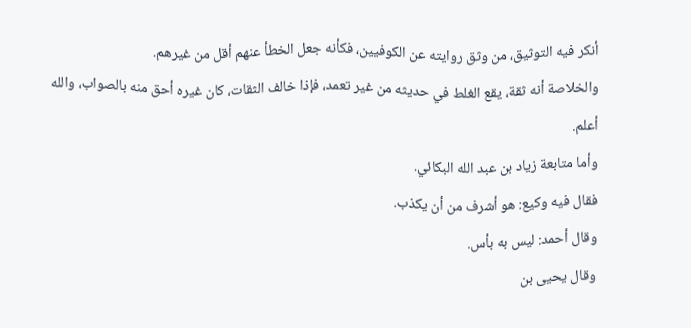أنكر فيه التوثيق، من وثق روايته عن الكوفيين، فكأنه جعل الخطأ عنهم أقل من غيرهم.
والخلاصة أنه ثقة، يقع الغلط في حديثه من غير تعمد، فإذا خالف الثقات، كان غيره أحق منه بالصواب، والله أعلم.
وأما متابعة زياد بن عبد الله البكائي.
فقال فيه وكيع: هو أشرف من أن يكذب.
وقال أحمد: ليس به بأس.
وقال يحيى بن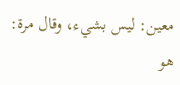معين: ليس بشيء، وقال مرة: هو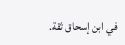في ابن إسحاق ثقة.